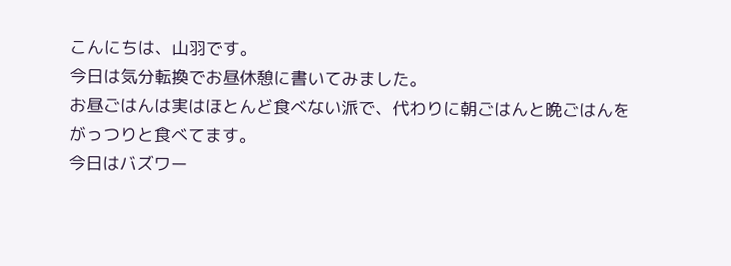こんにちは、山羽です。
今日は気分転換でお昼休憩に書いてみました。
お昼ごはんは実はほとんど食べない派で、代わりに朝ごはんと晩ごはんを
がっつりと食べてます。
今日はバズワー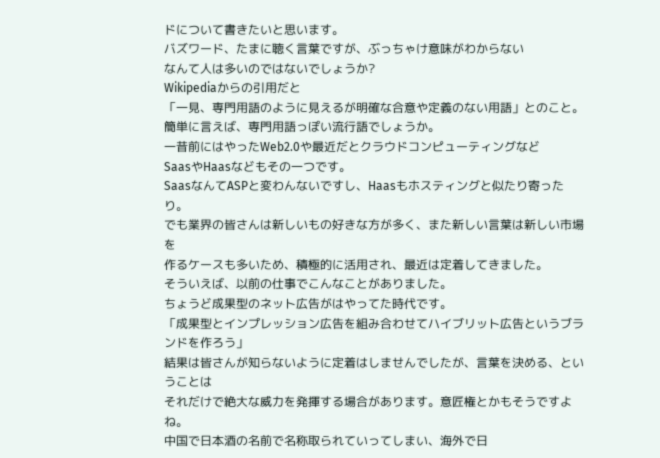ドについて書きたいと思います。
バズワード、たまに聴く言葉ですが、ぶっちゃけ意味がわからない
なんて人は多いのではないでしょうか?
Wikipediaからの引用だと
「一見、専門用語のように見えるが明確な合意や定義のない用語」とのこと。
簡単に言えば、専門用語っぽい流行語でしょうか。
一昔前にはやったWeb2.0や最近だとクラウドコンピューティングなど
SaasやHaasなどもその一つです。
SaasなんてASPと変わんないですし、Haasもホスティングと似たり寄ったり。
でも業界の皆さんは新しいもの好きな方が多く、また新しい言葉は新しい市場を
作るケースも多いため、積極的に活用され、最近は定着してきました。
そういえば、以前の仕事でこんなことがありました。
ちょうど成果型のネット広告がはやってた時代です。
「成果型とインプレッション広告を組み合わせてハイブリット広告というブランドを作ろう」
結果は皆さんが知らないように定着はしませんでしたが、言葉を決める、ということは
それだけで絶大な威力を発揮する場合があります。意匠権とかもそうですよね。
中国で日本酒の名前で名称取られていってしまい、海外で日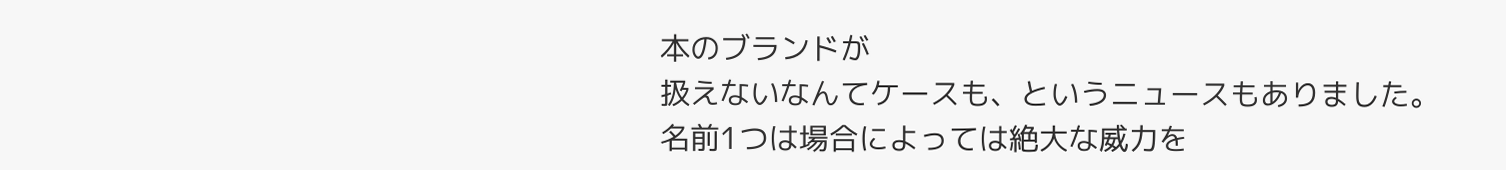本のブランドが
扱えないなんてケースも、というニュースもありました。
名前1つは場合によっては絶大な威力を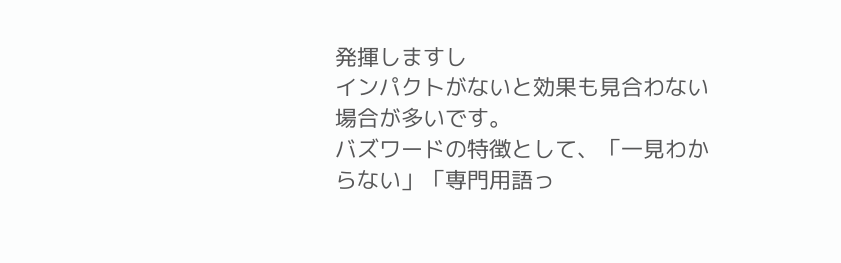発揮しますし
インパクトがないと効果も見合わない場合が多いです。
バズワードの特徴として、「一見わからない」「専門用語っ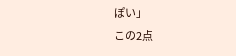ぽい」
この2点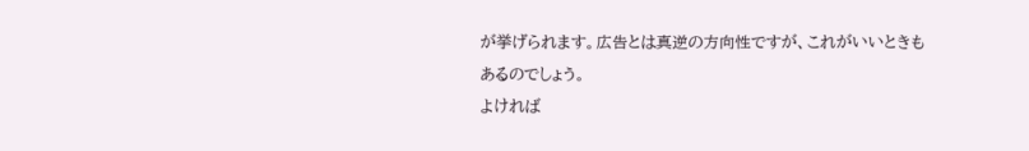が挙げられます。広告とは真逆の方向性ですが、これがいいときも
あるのでしょう。
よければ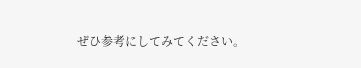ぜひ参考にしてみてください。